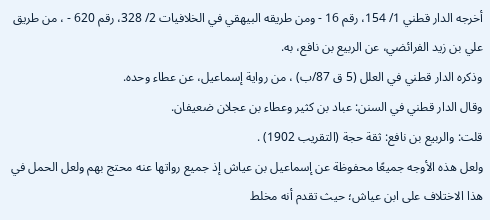أخرجه الدار قطني 1/ 154، رقم 16 - ومن طريقه البيهقي في الخلافيات 2/ 328، رقم 620 - ، من طريق علي بن زيد الفرائضي، عن الربيع بن نافع، به.
وذكره الدار قطني في العلل (5 ق 87/ب) ، من رواية إسماعيل، عن عطاء وحده.
وقال الدار قطني في السنن: عباد بن كثير وعطاء بن عجلان ضعيفان.
قلت: والربيع بن نافع: ثقة حجة (التقريب 1902) .
ولعل هذه الأوجه جميعًا محفوظة عن إسماعيل بن عياش إذ جميع رواتها عنه محتج بهم ولعل الحمل في هذا الاختلاف على ابن عياش؛ حيث تقدم أنه مخلط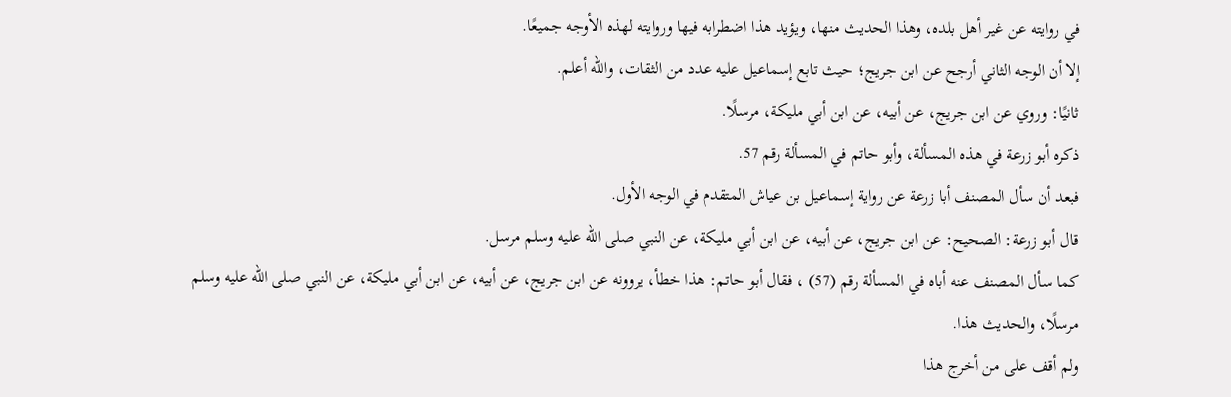في روايته عن غير أهل بلده، وهذا الحديث منها، ويؤيد هذا اضطرابه فيها وروايته لهذه الأوجه جميعًا.
إلا أن الوجه الثاني أرجح عن ابن جريج؛ حيث تابع إسماعيل عليه عدد من الثقات، والله أعلم.
ثانيًا: وروي عن ابن جريج، عن أبيه، عن ابن أبي مليكة، مرسلًا.
ذكره أبو زرعة في هذه المسألة، وأبو حاتم في المسألة رقم 57.
فبعد أن سأل المصنف أبا زرعة عن رواية إسماعيل بن عياش المتقدم في الوجه الأول.
قال أبو زرعة: الصحيح: عن ابن جريج، عن أبيه، عن ابن أبي مليكة، عن النبي صلى الله عليه وسلم مرسل.
كما سأل المصنف عنه أباه في المسألة رقم (57) ، فقال أبو حاتم: هذا خطأ، يروونه عن ابن جريج، عن أبيه، عن ابن أبي مليكة، عن النبي صلى الله عليه وسلم مرسلًا، والحديث هذا.
ولم أقف على من أخرج هذا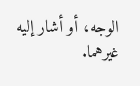الوجه، أو أشار إليه غيرهما.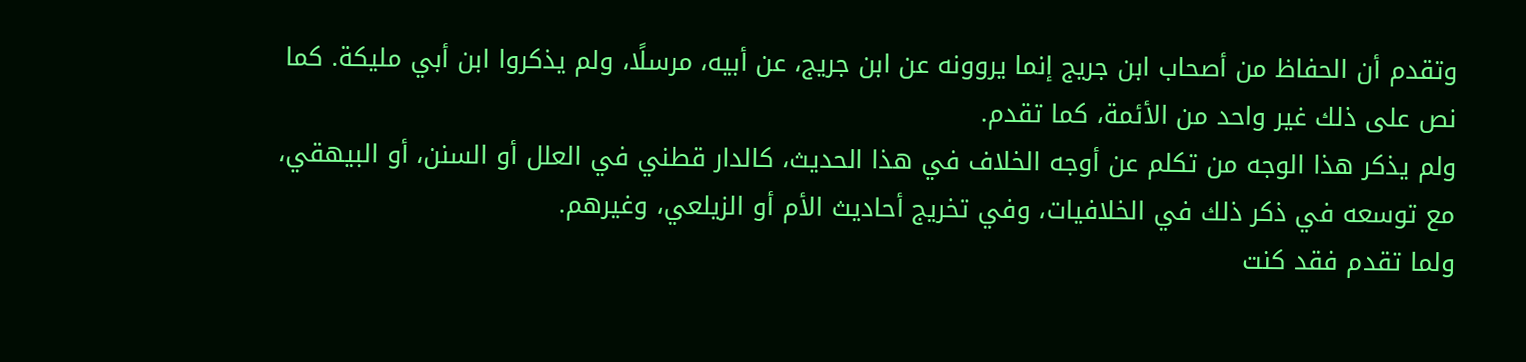وتقدم أن الحفاظ من أصحاب ابن جريج إنما يروونه عن ابن جريج، عن أبيه، مرسلًا، ولم يذكروا ابن أبي مليكة. كما نص على ذلك غير واحد من الأئمة، كما تقدم.
ولم يذكر هذا الوجه من تكلم عن أوجه الخلاف في هذا الحديث، كالدار قطني في العلل أو السنن، أو البيهقي، مع توسعه في ذكر ذلك في الخلافيات، وفي تخريج أحاديث الأم أو الزيلعي، وغيرهم.
ولما تقدم فقد كنت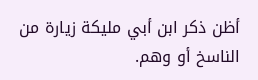أظن ذكر ابن أبي مليكة زيارة من الناسخ أو وهم.